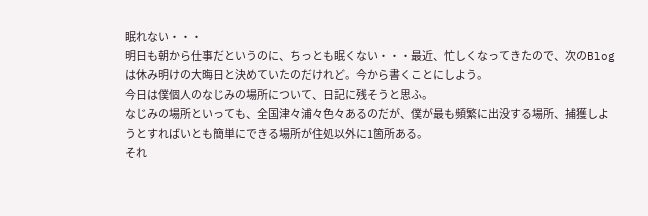眠れない・・・
明日も朝から仕事だというのに、ちっとも眠くない・・・最近、忙しくなってきたので、次のBlogは休み明けの大晦日と決めていたのだけれど。今から書くことにしよう。
今日は僕個人のなじみの場所について、日記に残そうと思ふ。
なじみの場所といっても、全国津々浦々色々あるのだが、僕が最も頻繁に出没する場所、捕獲しようとすればいとも簡単にできる場所が住処以外に1箇所ある。
それ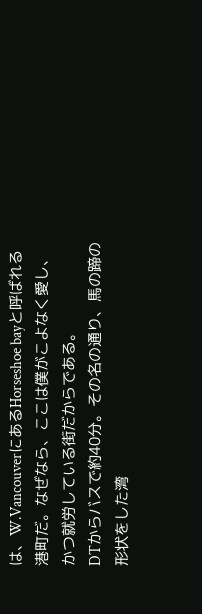は、W.VancouverにあるHorseshoe bayと呼ばれる港町だ。なぜなら、ここは僕がこよなく愛し、かつ就労している街だからである。
DTからバスで約40分。その名の通り、馬の蹄の形状をした湾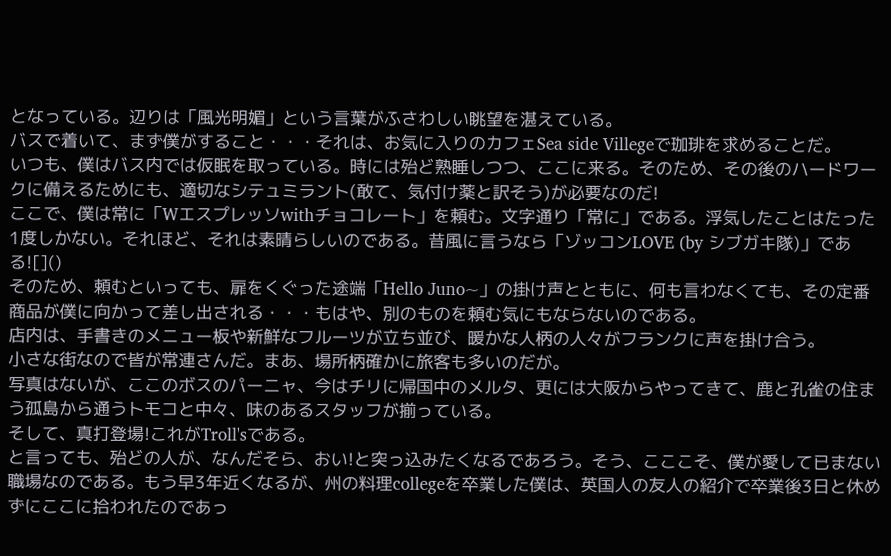となっている。辺りは「風光明媚」という言葉がふさわしい眺望を湛えている。
バスで着いて、まず僕がすること・・・それは、お気に入りのカフェSea side Villegeで珈琲を求めることだ。
いつも、僕はバス内では仮眠を取っている。時には殆ど熟睡しつつ、ここに来る。そのため、その後のハードワークに備えるためにも、適切なシテュミラント(敢て、気付け薬と訳そう)が必要なのだ!
ここで、僕は常に「Wエスプレッソwithチョコレート」を頼む。文字通り「常に」である。浮気したことはたった1度しかない。それほど、それは素晴らしいのである。昔風に言うなら「ゾッコンLOVE (by シブガキ隊)」である![]()
そのため、頼むといっても、扉をくぐった途端「Hello Juno~」の掛け声とともに、何も言わなくても、その定番商品が僕に向かって差し出される・・・もはや、別のものを頼む気にもならないのである。
店内は、手書きのメニュー板や新鮮なフルーツが立ち並び、暖かな人柄の人々がフランクに声を掛け合う。
小さな街なので皆が常連さんだ。まあ、場所柄確かに旅客も多いのだが。
写真はないが、ここのボスのパーニャ、今はチリに帰国中のメルタ、更には大阪からやってきて、鹿と孔雀の住まう孤島から通うトモコと中々、味のあるスタッフが揃っている。
そして、真打登場!これがTroll'sである。
と言っても、殆どの人が、なんだそら、おい!と突っ込みたくなるであろう。そう、こここそ、僕が愛して已まない職場なのである。もう早3年近くなるが、州の料理collegeを卒業した僕は、英国人の友人の紹介で卒業後3日と休めずにここに拾われたのであっ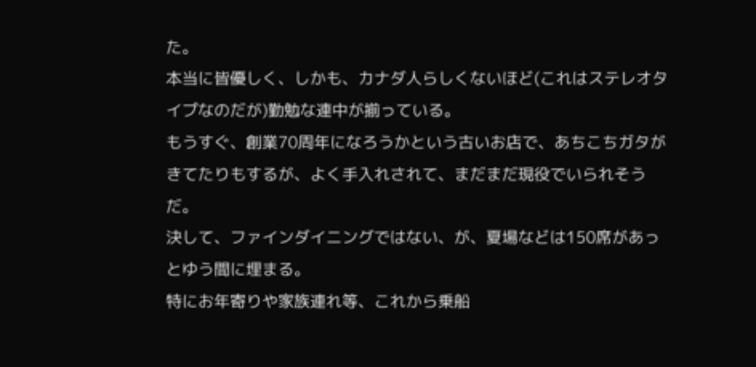た。
本当に皆優しく、しかも、カナダ人らしくないほど(これはステレオタイプなのだが)勤勉な連中が揃っている。
もうすぐ、創業70周年になろうかという古いお店で、あちこちガタがきてたりもするが、よく手入れされて、まだまだ現役でいられそうだ。
決して、ファインダイニングではない、が、夏場などは150席があっとゆう間に埋まる。
特にお年寄りや家族連れ等、これから乗船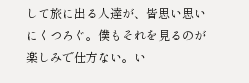して旅に出る人達が、皆思い思いにくつろぐ。僕もそれを見るのが楽しみで仕方ない。い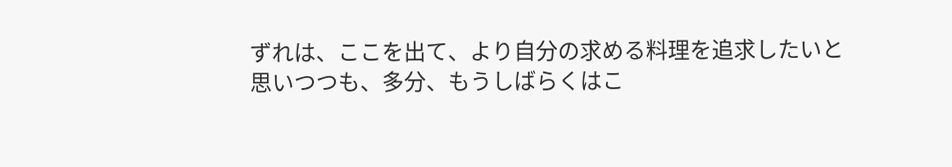ずれは、ここを出て、より自分の求める料理を追求したいと思いつつも、多分、もうしばらくはこ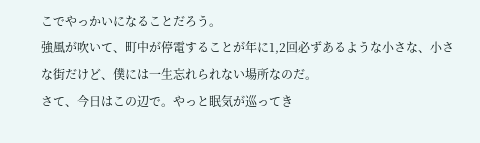こでやっかいになることだろう。
強風が吹いて、町中が停電することが年に1,2回必ずあるような小さな、小さな街だけど、僕には一生忘れられない場所なのだ。
さて、今日はこの辺で。やっと眠気が巡ってき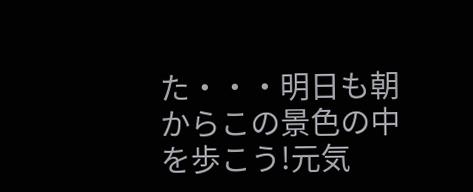た・・・明日も朝からこの景色の中を歩こう!元気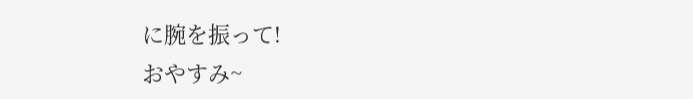に腕を振って!
おやすみ~